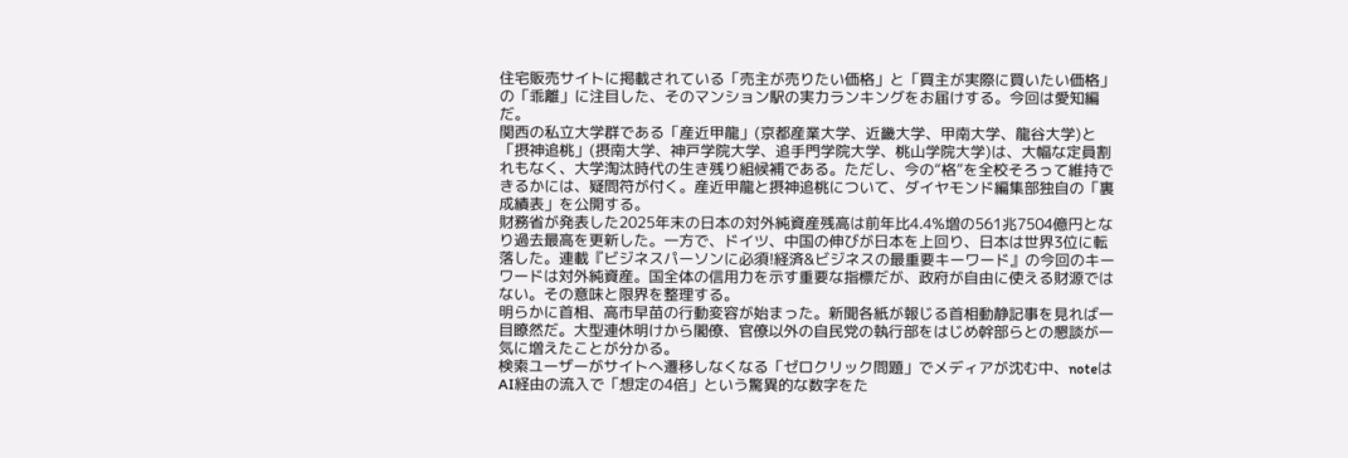住宅販売サイトに掲載されている「売主が売りたい価格」と「買主が実際に買いたい価格」の「乖離」に注目した、そのマンション駅の実力ランキングをお届けする。今回は愛知編だ。
関西の私立大学群である「産近甲龍」(京都産業大学、近畿大学、甲南大学、龍谷大学)と「摂神追桃」(摂南大学、神戸学院大学、追手門学院大学、桃山学院大学)は、大幅な定員割れもなく、大学淘汰時代の生き残り組候補である。ただし、今の“格”を全校そろって維持できるかには、疑問符が付く。産近甲龍と摂神追桃について、ダイヤモンド編集部独自の「裏成績表」を公開する。
財務省が発表した2025年末の日本の対外純資産残高は前年比4.4%増の561兆7504億円となり過去最高を更新した。一方で、ドイツ、中国の伸びが日本を上回り、日本は世界3位に転落した。連載『ビジネスパーソンに必須!経済&ビジネスの最重要キーワード』の今回のキーワードは対外純資産。国全体の信用力を示す重要な指標だが、政府が自由に使える財源ではない。その意味と限界を整理する。
明らかに首相、高市早苗の行動変容が始まった。新聞各紙が報じる首相動静記事を見れば一目瞭然だ。大型連休明けから閣僚、官僚以外の自民党の執行部をはじめ幹部らとの懇談が一気に増えたことが分かる。
検索ユーザーがサイトへ遷移しなくなる「ゼロクリック問題」でメディアが沈む中、noteはAI経由の流入で「想定の4倍」という驚異的な数字をた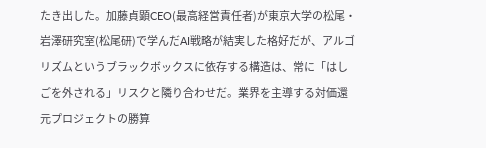たき出した。加藤貞顕CEO(最高経営責任者)が東京大学の松尾・岩澤研究室(松尾研)で学んだAI戦略が結実した格好だが、アルゴリズムというブラックボックスに依存する構造は、常に「はしごを外される」リスクと隣り合わせだ。業界を主導する対価還元プロジェクトの勝算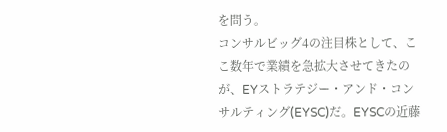を問う。
コンサルビッグ4の注目株として、ここ数年で業績を急拡大させてきたのが、EYストラテジー・アンド・コンサルティング(EYSC)だ。EYSCの近藤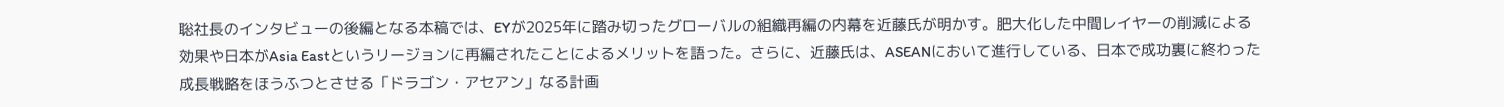聡社長のインタビューの後編となる本稿では、EYが2025年に踏み切ったグローバルの組織再編の内幕を近藤氏が明かす。肥大化した中間レイヤーの削減による効果や日本がAsia Eastというリージョンに再編されたことによるメリットを語った。さらに、近藤氏は、ASEANにおいて進行している、日本で成功裏に終わった成長戦略をほうふつとさせる「ドラゴン・アセアン」なる計画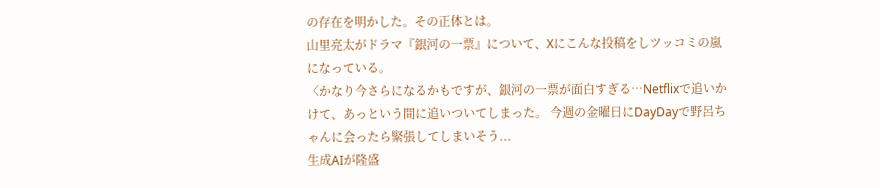の存在を明かした。その正体とは。
山里亮太がドラマ『銀河の一票』について、Xにこんな投稿をしツッコミの嵐になっている。
〈かなり今さらになるかもですが、銀河の一票が面白すぎる…Netflixで追いかけて、あっという間に追いついてしまった。 今週の金曜日にDayDayで野呂ちゃんに会ったら緊張してしまいそう...
生成AIが隆盛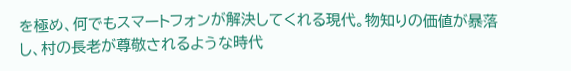を極め、何でもスマートフォンが解決してくれる現代。物知りの価値が暴落し、村の長老が尊敬されるような時代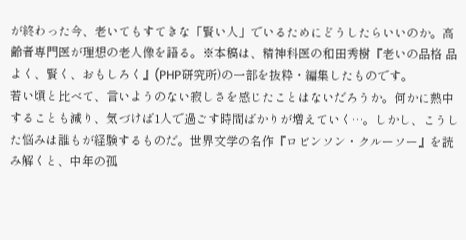が終わった今、老いてもすてきな「賢い人」でいるためにどうしたらいいのか。高齢者専門医が理想の老人像を語る。※本稿は、精神科医の和田秀樹『老いの品格 品よく、賢く、おもしろく』(PHP研究所)の一部を抜粋・編集したものです。
若い頃と比べて、言いようのない寂しさを感じたことはないだろうか。何かに熱中することも減り、気づけば1人で過ごす時間ばかりが増えていく…。しかし、こうした悩みは誰もが経験するものだ。世界文学の名作『ロビンソン・クルーソー』を読み解くと、中年の孤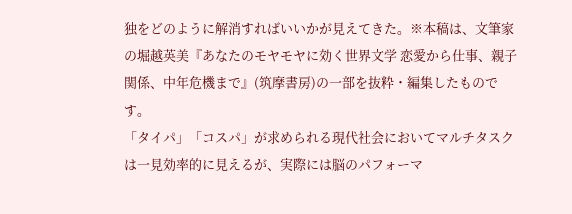独をどのように解消すればいいかが見えてきた。※本稿は、文筆家の堀越英美『あなたのモヤモヤに効く世界文学 恋愛から仕事、親子関係、中年危機まで』(筑摩書房)の一部を抜粋・編集したものです。
「タイパ」「コスパ」が求められる現代社会においてマルチタスクは一見効率的に見えるが、実際には脳のパフォーマ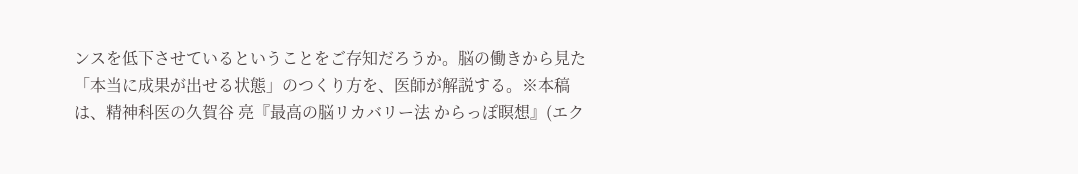ンスを低下させているということをご存知だろうか。脳の働きから見た「本当に成果が出せる状態」のつくり方を、医師が解説する。※本稿は、精神科医の久賀谷 亮『最高の脳リカバリー法 からっぽ瞑想』(エク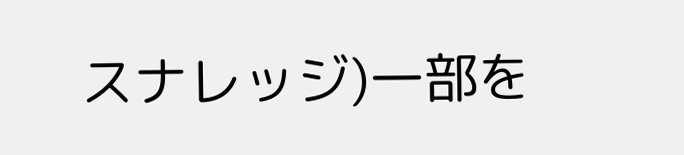スナレッジ)一部を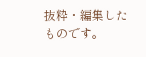抜粋・編集したものです。